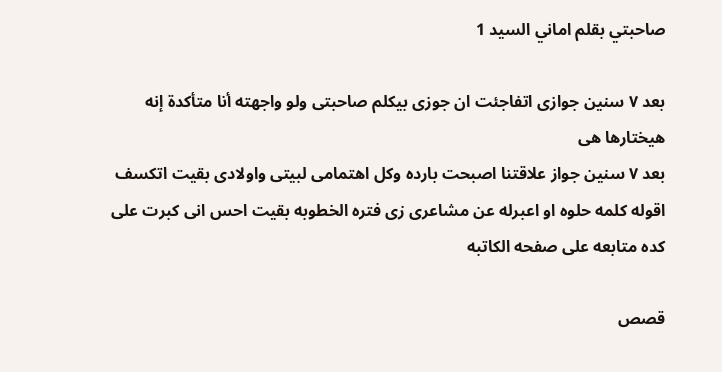صاحبتي بقلم اماني السيد 1

بعد ٧ سنين جوازى اتفاجئت ان جوزى بيكلم صاحبتى ولو واجهته أنا متأكدة إنه هيختارها هى
بعد ٧ سنين جواز علاقتنا اصبحت بارده وكل اهتمامى لبيتى واولادى بقيت اتكسف اقوله كلمه حلوه او اعبرله عن مشاعرى زى فتره الخطوبه بقيت احس انى كبرت على كده متابعه على صفحه الكاتبه

قصص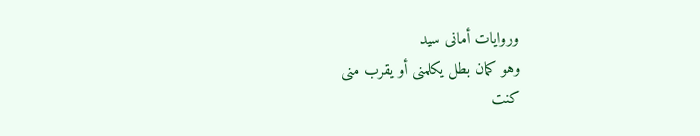وروايات أمانى سيد
وهو كمان بطل يكلمنى أو يقرب منى
كنت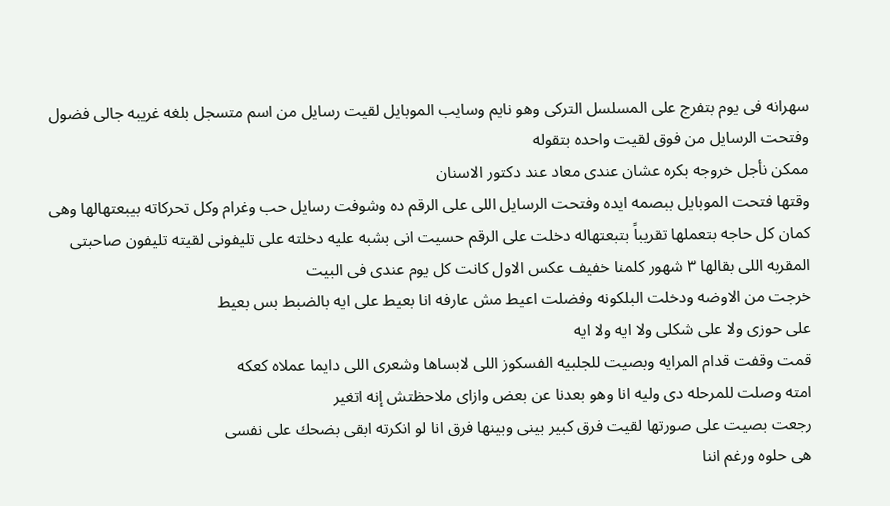سهرانه فى يوم بتفرج على المسلسل التركى وهو نايم وسايب الموبايل لقيت رسايل من اسم متسجل بلغه غريبه جالى فضول وفتحت الرسايل من فوق لقيت واحده بتقوله
ممكن نأجل خروجه بكره عشان عندى معاد عند دكتور الاسنان
وقتها فتحت الموبايل ببصمه ايده وفتحت الرسايل اللى على الرقم ده وشوفت رسايل حب وغرام وكل تحركاته بيبعتهالها وهى كمان كل حاجه بتعملها تقريباً بتبعتهاله دخلت على الرقم حسيت انى بشبه عليه دخلته على تليفونى لقيته تليفون صاحبتى المقربه اللى بقالها ٣ شهور كلمنا خفيف عكس الاول كانت كل يوم عندى فى البيت
خرجت من الاوضه ودخلت البلكونه وفضلت اعيط مش عارفه انا بعيط على ايه بالضبط بس بعيط
على حوزى ولا على شكلى ولا ايه ولا ايه
قمت وقفت قدام المرايه وبصيت للجلبيه الفسكوز اللى لابساها وشعرى اللى دايما عملاه كعكه
امته وصلت للمرحله دى وليه انا وهو بعدنا عن بعض وازاى ملاحظتش إنه اتغير
رجعت بصيت على صورتها لقيت فرق كبير بينى وبينها فرق انا لو انكرته ابقى بضحك على نفسى
هى حلوه ورغم اننا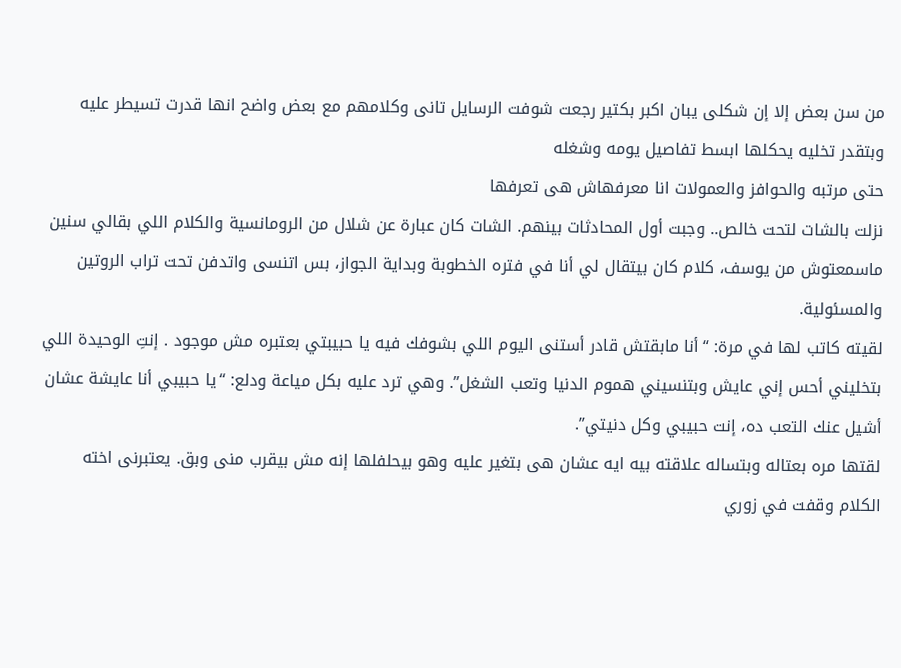من سن بعض إلا إن شكلى يبان اكبر بكتير رجعت شوفت الرسايل تانى وكلامهم مع بعض واضح انها قدرت تسيطر عليه وبتقدر تخليه يحكلها ابسط تفاصيل يومه وشغله
حتى مرتبه والحوافز والعمولات انا معرفهاش هى تعرفها
نزلت بالشات لتحت خالص.. وجبت أول المحادثات بينهم. الشات كان عبارة عن شلال من الرومانسية والكلام اللي بقالي سنين ماسمعتوش من يوسف، كلام كان بيتقال لي أنا في فتره الخطوبة وبداية الجواز، بس اتنسى واتدفن تحت تراب الروتين والمسئولية.
لقيته كاتب لها في مرة: “أنا مابقتش قادر أستنى اليوم اللي بشوفك فيه يا حبيبتي بعتبره مش موجود . إنتِ الوحيدة اللي بتخليني أحس إني عايش وبتنسيني هموم الدنيا وتعب الشغل”. وهي ترد عليه بكل مياعة ودلع: “يا حبيبي أنا عايشة عشان أشيل عنك التعب ده، إنت حبيبي وكل دنيتي”.
لقتها مره بعتاله وبتساله علاقته بيه ايه عشان هى بتغير عليه وهو بيحلفلها إنه مش بيقرب منى وبق. يعتبرنى اخته
الكلام وقفت في زوري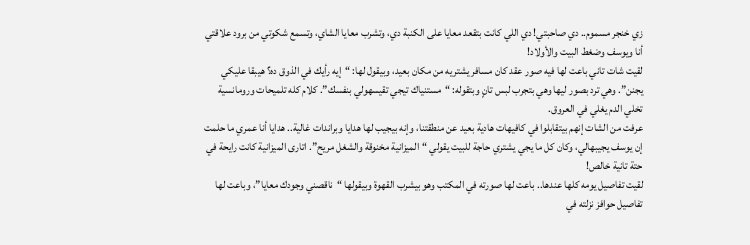زي خنجر مسموم.. دي صاحبتي! دي اللي كانت بتقعد معايا على الكنبة دي، وتشرب معايا الشاي، وتسمع شكوتي من برود علاقتي أنا ويوسف وضغط البيت والأولاد!
لقيت شات تاني باعت لها فيه صور عقد كان مسافر يشتريه من مكان بعيد، وبيقول لها: “إيه رأيك في الذوق ده؟ هيبقا عليكي يجنن”. وهي ترد بصور ليها وهي بتجرب لبس تانٍ وبتقوله: “مستنياك تيجي تقيسهولي بنفسك”. كلام كله تلميحات ورومانسية تخلي الدم يغلي في العروق.
عرفت من الشات إنهم بيتقابلوا في كافيهات هادية بعيد عن منطقتنا، وإنه بيجيب لها هدايا وبراندات غالية.. هدايا أنا عمري ما حلمت إن يوسف يجيبهالي، وكان كل ما يجي يشتري حاجة للبيت يقولي “الميزانية مخنوقة والشغل مريح”. اتارى الميزانية كانت رايحة في حتة تانية خالص!
لقيت تفاصيل يومه كلها عندها.. باعت لها صورته في المكتب وهو بيشرب القهوة وبيقولها “ناقصني وجودك معايا”، وباعت لها تفاصيل حوافز نزلته في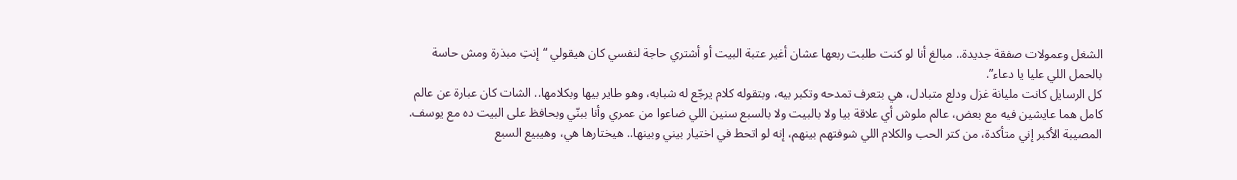الشغل وعمولات صفقة جديدة.. مبالغ أنا لو كنت طلبت ربعها عشان أغير عتبة البيت أو أشتري حاجة لنفسي كان هيقولي “إنتِ مبذرة ومش حاسة بالحمل اللي عليا يا دعاء”.
كل الرسايل كانت مليانة غزل ودلع متبادل، هي بتعرف تمدحه وتكبر بيه، وبتقوله كلام يرجّع له شبابه، وهو طاير بيها وبكلامها.. الشات كان عبارة عن عالم كامل هما عايشين فيه مع بعض، عالم ملوش أي علاقة بيا ولا بالبيت ولا بالسبع سنين اللي ضاعوا من عمري وأنا ببنّي وبحافظ على البيت ده مع يوسف.
المصيبة الأكبر إني متأكدة، من كتر الحب والكلام اللي شوفتهم بينهم، إنه لو اتحط في اختيار بيني وبينها.. هيختارها هي، وهيبيع السبع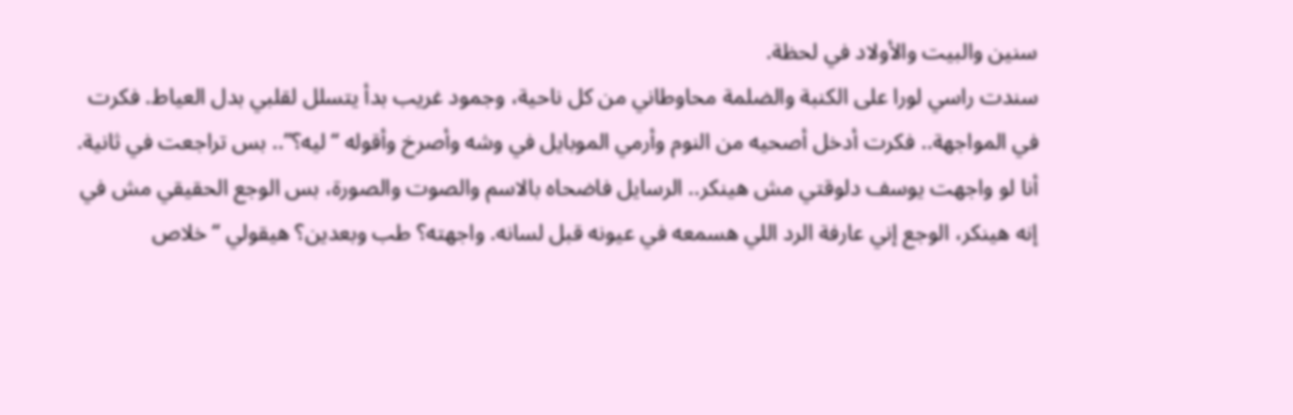سنين والبيت والأولاد في لحظة.
سندت راسي لورا على الكنبة والضلمة محاوطاني من كل ناحية، وجمود غريب بدأ يتسلل لقلبي بدل العياط. فكرت في المواجهة.. فكرت أدخل أصحيه من النوم وأرمي الموبايل في وشه وأصرخ وأقوله “ليه؟”.. بس تراجعت في ثانية.
أنا لو واجهت يوسف دلوقتي مش هينكر.. الرسايل فاضحاه بالاسم والصوت والصورة، بس الوجع الحقيقي مش في إنه هينكر، الوجع إني عارفة الرد اللي هسمعه في عيونه قبل لسانه. واجهته؟ طب وبعدين؟ هيقولي “خلاص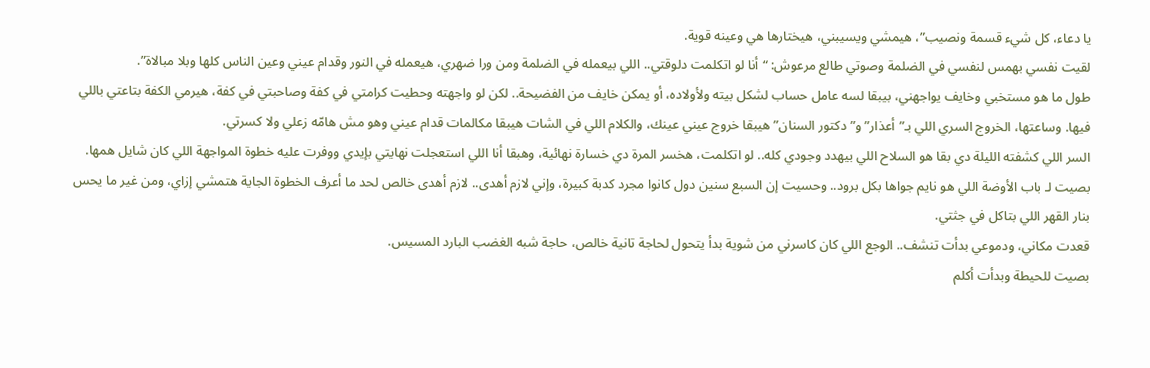يا دعاء، كل شيء قسمة ونصيب”، هيمشي ويسيبني، هيختارها هي وعينه قوية.
لقيت نفسي بهمس لنفسي في الضلمة وصوتي طالع مرعوش: “أنا لو اتكلمت دلوقتي.. اللي بيعمله في الضلمة ومن ورا ضهري، هيعمله في النور وقدام عيني وعين الناس كلها وبلا مبالاة”.
طول ما هو مستخبي وخايف يواجهني، بيبقا لسه عامل حساب لشكل بيته ولأولاده، أو يمكن خايف من الفضيحة.. لكن لو واجهته وحطيت كرامتي في كفة وصاحبتي في كفة، هيرمي الكفة بتاعتي باللي فيها. وساعتها، الخروج السري اللي بـ”أعذار” و”دكتور السنان” هيبقا خروج عيني عينك، والكلام اللي في الشات هيبقا مكالمات قدام عيني وهو مش هامّه زعلي ولا كسرتي.
السر اللي كشفته الليلة دي بقا هو السلاح اللي بيهدد وجودي كله.. لو اتكلمت، هخسر المرة دي خسارة نهائية، وهبقا أنا اللي استعجلت نهايتي بإيدي ووفرت عليه خطوة المواجهة اللي كان شايل همها.
بصيت لـ باب الأوضة اللي هو نايم جواها بكل برود.. وحسيت إن السبع سنين دول كانوا مجرد كدبة كبيرة، وإني لازم أهدى.. لازم أهدى خالص لحد ما أعرف الخطوة الجاية هتمشي إزاي، ومن غير ما يحس بنار القهر اللي بتاكل في جثتي.
قعدت مكاني، ودموعي بدأت تنشف.. الوجع اللي كان كاسرني من شوية بدأ يتحول لحاجة تانية خالص، حاجة شبه الغضب البارد المسيس.
بصيت للحيطة وبدأت أكلم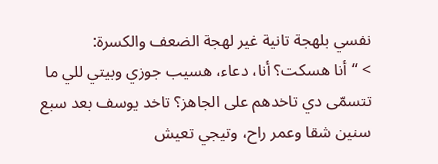نفسي بلهجة تانية غير لهجة الضعف والكسرة:
> “أنا هسكت؟ أنا، دعاء، هسيب جوزي وبيتي للي ما تتسمّى دي تاخدهم على الجاهز؟ تاخد يوسف بعد سبع سنين شقا وعمر راح، وتيجي تعيش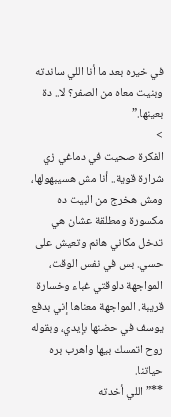في خيره بعد ما أنا اللي ساندته وبنيت معاه من الصفر؟ لا.. دة بعينها.”
>
الفكرة صحيت في دماغي زي شرارة قوية.. أنا مش هسيبهولها، ومش هخرج من البيت ده مكسورة ومطلقة عشان هي تدخل مكاني هانم وتعيش على حسي. بس في نفس الوقت، المواجهة دلوقتي غباء وخسارة قريبة. المواجهة معناها إني بدفع يوسف في حضنها بإيدي، وبقوله روح اتمسك بيها واهرب بره حياتنا.
**”اللي أخدته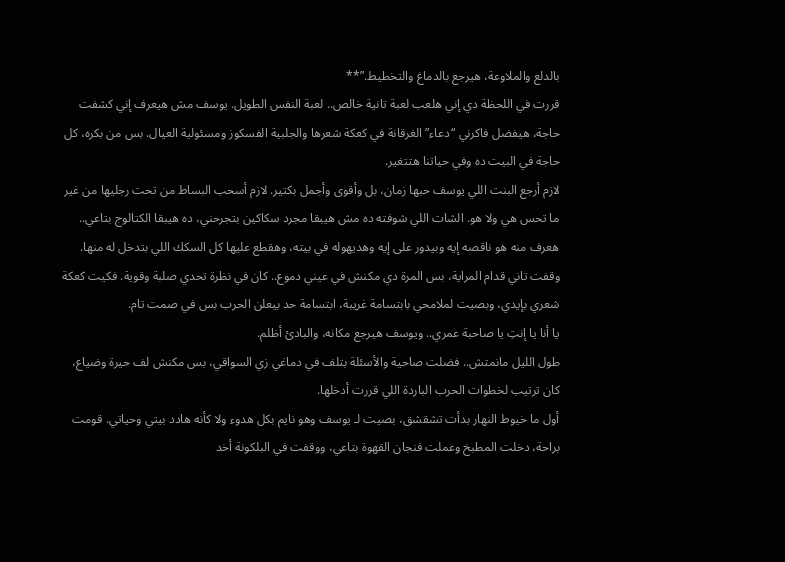بالدلع والملاوعة، هيرجع بالدماغ والتخطيط.”**
قررت في اللحظة دي إني هلعب لعبة تانية خالص.. لعبة النفس الطويل. يوسف مش هيعرف إني كشفت حاجة، هيفضل فاكرني “دعاء” الغرقانة في كعكة شعرها والجلبية الفسكوز ومسئولية العيال. بس من بكره، كل حاجة في البيت ده وفي حياتنا هتتغير.
لازم أرجع البنت اللي يوسف حبها زمان، بل وأقوى وأجمل بكتير. لازم أسحب البساط من تحت رجليها من غير ما تحس هي ولا هو. الشات اللي شوفته ده مش هيبقا مجرد سكاكين بتجرحني، ده هيبقا الكتالوج بتاعي.. هعرف منه هو ناقصه إيه وبيدور على إيه وهديهوله في بيته، وهقطع عليها كل السكك اللي بتدخل له منها.
وقفت تاني قدام المراية، بس المرة دي مكنش في عيني دموع.. كان في نظرة تحدي صلبة وقوية. فكيت كعكة شعري بإيدي، وبصيت لملامحي بابتسامة غريبة، ابتسامة حد بيعلن الحرب بس في صمت تام.
يا أنا يا إنتِ يا صاحبة عمري.. ويوسف هيرجع مكانه، والبادئ أظلم.
طول الليل مانمتش.. فضلت صاحية والأسئلة بتلف في دماغي زي السواقي، بس مكنش لف حيرة وضياع، كان ترتيب لخطوات الحرب الباردة اللي قررت أدخلها.
أول ما خيوط النهار بدأت تشقشق، بصيت لـ يوسف وهو نايم بكل هدوء ولا كأنه هادد بيتي وحياتي. قومت براحة، دخلت المطبخ وعملت فنجان القهوة بتاعي، ووقفت في البلكونة أخد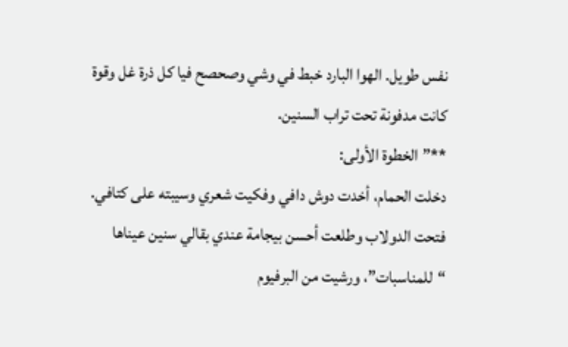نفس طويل. الهوا البارد خبط في وشي وصحصح فيا كل ذرة غل وقوة كانت مدفونة تحت تراب السنين.
**”الخطوة الأولى:
دخلت الحمام، أخدت دوش دافي وفكيت شعري وسيبته على كتافي. فتحت الدولاب وطلعت أحسن بيجامة عندي بقالي سنين عيناها “للمناسبات”، ورشيت من البرفيوم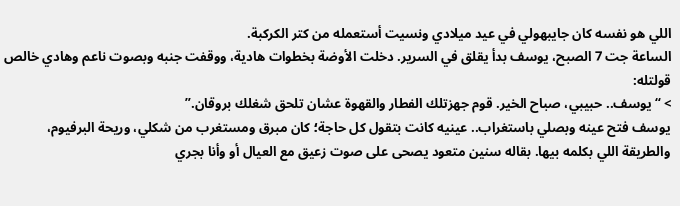اللي هو نفسه كان جايبهولي في عيد ميلادي ونسيت أستعمله من كتر الكركبة.
الساعة جت 7 الصبح، يوسف بدأ يقلق في السرير. دخلت الأوضة بخطوات هادية، ووقفت جنبه وبصوت ناعم وهادي خالص قولتله:
> “يوسف.. حبيبي، صباح الخير. قوم جهزتلك الفطار والقهوة عشان تلحق شغلك بروقان.”
يوسف فتح عينه وبصلي باستغراب.. عينيه كانت بتقول كل حاجة؛ كان مبرق ومستغرب من شكلي، وريحة البرفيوم، والطريقة اللي بكلمه بيها. بقاله سنين متعود يصحى على صوت زعيق مع العيال أو وأنا بجري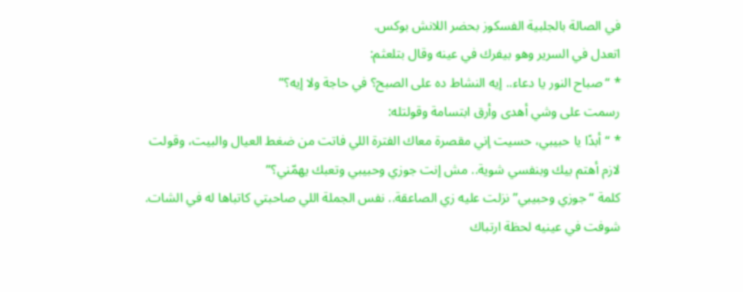في الصالة بالجلبية الفسكوز بحضر اللانش بوكس.
اتعدل في السرير وهو بيفرك في عينه وقال بتلعثم:
* “صباح النور يا دعاء.. إيه النشاط ده على الصبح؟ في حاجة ولا إيه؟”
رسمت على وشي أهدى وأرق ابتسامة وقولتله:
* “أبدًا يا حبيبي، حسيت إني مقصرة معاك الفترة اللي فاتت من ضغط العيال والبيت، وقولت لازم أهتم بيك وبنفسي شوية.. مش إنت جوزي وحبيبي وتعبك يهمّني؟”
كلمة “جوزي وحبيبي” نزلت عليه زي الصاعقة.. نفس الجملة اللي صاحبتي كاتباها له في الشات. شوفت في عينيه لحظة ارتباك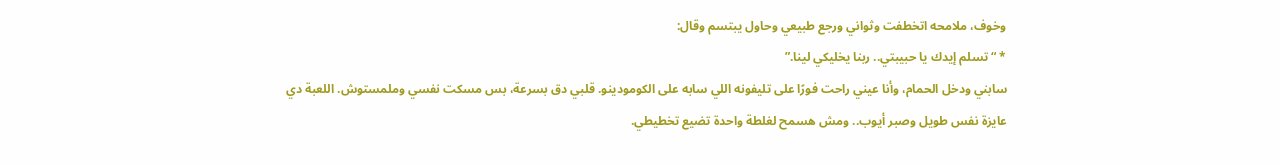وخوف، ملامحه اتخطفت وثواني ورجع طبيعي وحاول يبتسم وقال:
* “تسلم إيدك يا حبيبتي.. ربنا يخليكي لينا.”
سابني ودخل الحمام، وأنا عيني راحت فورًا على تليفونه اللي سابه على الكومودينو. قلبي دق بسرعة، بس مسكت نفسي وملمستوش. اللعبة دي عايزة نفس طويل وصبر أيوب.. ومش هسمح لغلطة واحدة تضيع تخطيطي.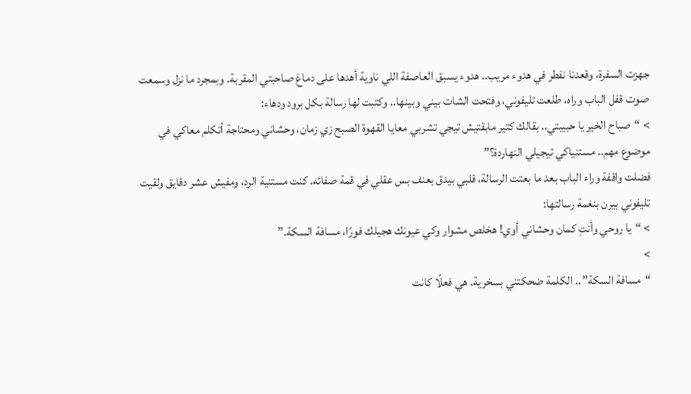جهزت السفرة، وقعدنا نفطر في هدوء مريب.. هدوء يسبق العاصفة اللي ناوية أهدها على دماغ صاحبتي المقربة. وبمجرد ما نزل وسمعت صوت قفل الباب وراه، طلعت تليفوني، وفتحت الشات بيني وبينها.. وكتبت لها رسالة بكل برود ودهاء:
> “صباح الخير يا حبيبتي.. بقالك كتير مابقتيش تيجي تشربي معايا القهوة الصبح زي زمان، وحشاني ومحتاجة أتكلم معاكي في موضوع مهم.. مستنياكي تيجيلي النهاردة؟”
فضلت واقفة وراء الباب بعد ما بعتت الرسالة، قلبي بيدق بعنف بس عقلي في قمة صفائه. كنت مستنية الرد، ومفيش عشر دقايق ولقيت تليفوني بيرن بنغمة رسالتها:
> “يا روحي وأنتِ كمان وحشاني أوي! هخلص مشوار وكي عيونك هجيلك فورًا، مسافة السكة.”
>
“مسافة السكة”.. الكلمة ضحكتني بسخرية. هي فعلًا كانت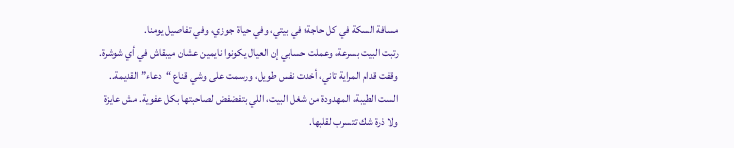مسافة السكة في كل حاجة؛ في بيتي، وفي حياة جوزي، وفي تفاصيل يومنا.
رتبت البيت بسرعة، وعملت حسابي إن العيال يكونوا نايمين عشان ميبقاش في أي شوشرة. وقفت قدام المراية تاني، أخدت نفس طويل، ورسمت على وشي قناع “دعاء” القديمة.. الست الطيبة، المهدودة من شغل البيت، اللي بتفضفض لصاحبتها بكل عفوية. مش عايزة ولا ذرة شك تتسرب لقلبها.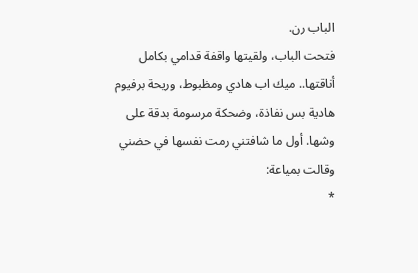الباب رن.
فتحت الباب، ولقيتها واقفة قدامي بكامل أناقتها.. ميك اب هادي ومظبوط، وريحة برفيوم هادية بس نفاذة، وضحكة مرسومة بدقة على وشها. أول ما شافتني رمت نفسها في حضني وقالت بمياعة:
*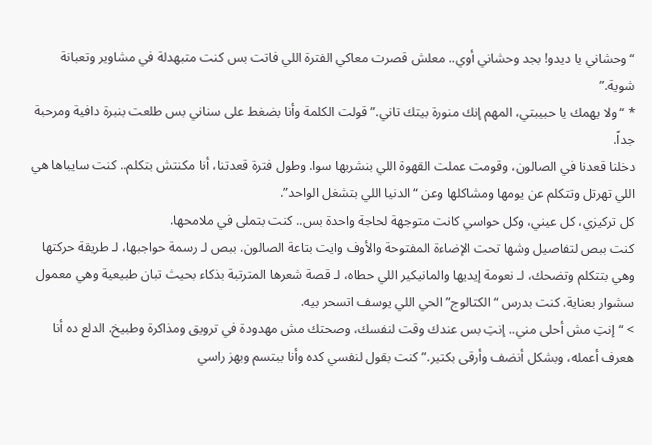“وحشاني يا ديدو! بجد وحشاني أوي.. معلش قصرت معاكي الفترة اللي فاتت بس كنت متبهدلة في مشاوير وتعبانة شوية.”
* “ولا يهمك يا حبيبتي، المهم إنك منورة بيتك تاني.” قولت الكلمة وأنا بضغط على سناني بس طلعت بنبرة دافية ومرحبة جداً.
دخلنا قعدنا في الصالون، وقومت عملت القهوة اللي بنشربها سوا. وطول فترة قعدتنا، أنا مكنتش بتكلم.. كنت سايباها هي اللي تهرتل وتتكلم عن يومها ومشاكلها وعن “الدنيا اللي بتشغل الواحد”.
كل تركيزي، كل عيني، وكل حواسي كانت متوجهة لحاجة واحدة بس.. كنت بتملى في ملامحها.
كنت ببص لتفاصيل وشها تحت الإضاءة المفتوحة والأوف وايت بتاعة الصالون. ببص لـ رسمة حواجبها، لـ طريقة حركتها وهي بتتكلم وتضحك، لـ نعومة إيديها والمانيكير اللي حطاه، لـ قصة شعرها المترتبة بذكاء بحيث تبان طبيعية وهي معمول سشوار بعناية. كنت بدرس “الكتالوج” الحي اللي يوسف اتسحر بيه.
> “إنتِ مش أحلى مني.. إنتِ بس عندك وقت لنفسك، وصحتك مش مهدودة في ترويق ومذاكرة وطبيخ. الدلع ده أنا هعرف أعمله، وبشكل أنضف وأرقى بكتير.” كنت بقول لنفسي كده وأنا ببتسم وبهز راسي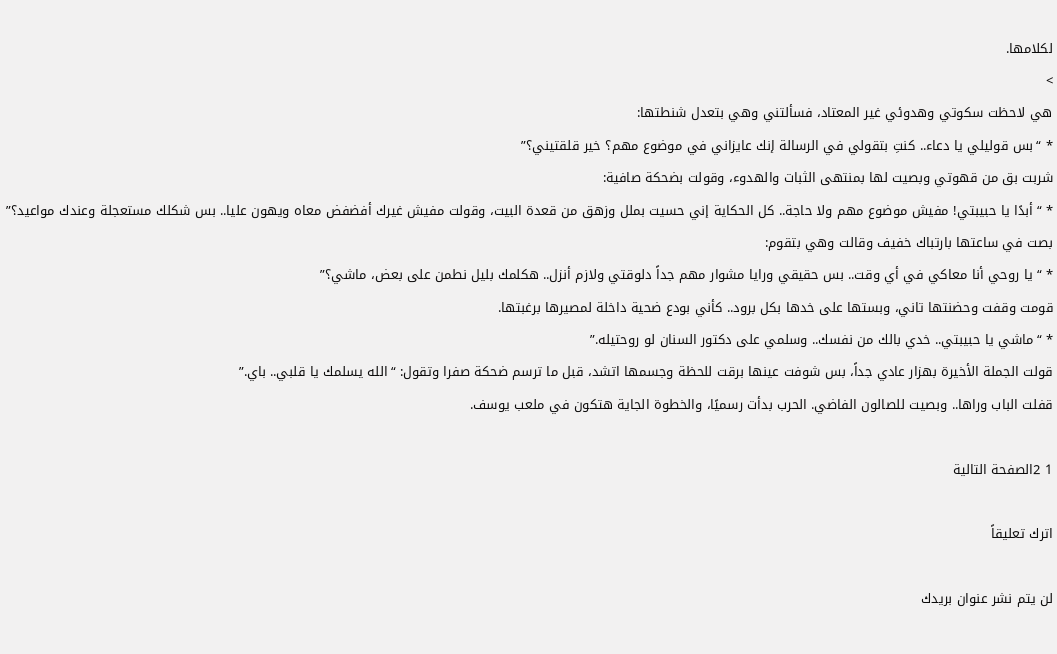لكلامها.
>
هي لاحظت سكوتي وهدوئي غير المعتاد، فسألتني وهي بتعدل شنطتها:
* “بس قوليلي يا دعاء.. كنتِ بتقولي في الرسالة إنك عايزاني في موضوع مهم؟ خير قلقتيني؟”
شربت بق من قهوتي وبصيت لها بمنتهى الثبات والهدوء، وقولت بضحكة صافية:
* “أبدًا يا حبيبتي! مفيش موضوع مهم ولا حاجة.. كل الحكاية إني حسيت بملل وزهق من قعدة البيت، وقولت مفيش غيرك أفضفض معاه ويهون عليا.. بس شكلك مستعجلة وعندك مواعيد؟”
بصت في ساعتها بارتباك خفيف وقالت وهي بتقوم:
* “يا روحي أنا معاكي في أي وقت.. بس حقيقي ورايا مشوار مهم جداً دلوقتي ولازم أنزل.. هكلمك بليل نطمن على بعض، ماشي؟”
قومت وقفت وحضنتها تاني، وبستها على خدها بكل برود.. كأني بودع ضحية داخلة لمصيرها برغبتها.
* “ماشي يا حبيبتي.. خدي بالك من نفسك.. وسلمي على دكتور السنان لو روحتيله.”
قولت الجملة الأخيرة بهزار عادي جداً، بس شوفت عينها برقت للحظة وجسمها اتشد، قبل ما ترسم ضحكة صفرا وتقول: “الله يسلمك يا قلبي.. باي.”
قفلت الباب وراها.. وبصيت للصالون الفاضي. الحرب بدأت رسميًا، والخطوة الجاية هتكون في ملعب يوسف.

1 2الصفحة التالية

اترك تعليقاً

لن يتم نشر عنوان بريدك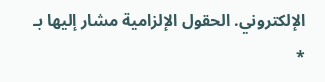الإلكتروني. الحقول الإلزامية مشار إليها بـ *